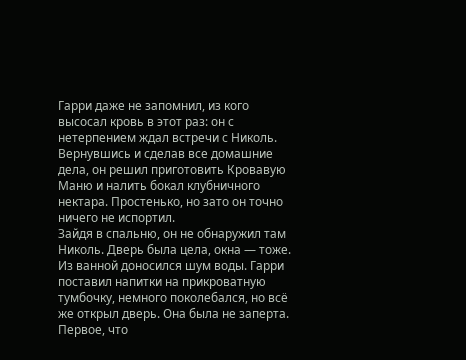Гарри даже не запомнил, из кого высосал кровь в этот раз: он с нетерпением ждал встречи с Николь. Вернувшись и сделав все домашние дела, он решил приготовить Кровавую Маню и налить бокал клубничного нектара. Простенько, но зато он точно ничего не испортил.
Зайдя в спальню, он не обнаружил там Николь. Дверь была цела, окна — тоже. Из ванной доносился шум воды. Гарри поставил напитки на прикроватную тумбочку, немного поколебался, но всё же открыл дверь. Она была не заперта.
Первое, что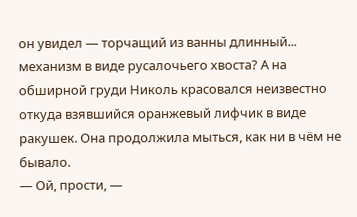он увидел — торчащий из ванны длинный... механизм в виде русалочьего хвоста? А на обширной груди Николь красовался неизвестно откуда взявшийся оранжевый лифчик в виде ракушек. Она продолжила мыться, как ни в чём не бывало.
— Ой, прости, —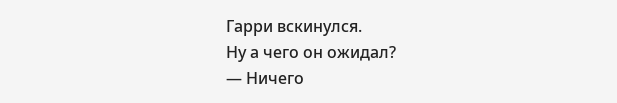Гарри вскинулся.
Ну а чего он ожидал?
— Ничего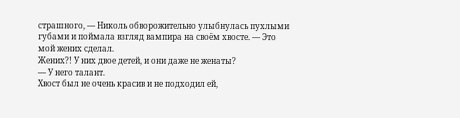страшного, — Николь обворожительно улыбнулась пухлыми губами и поймала взгляд вампира на своём хвосте. — Это мой жених сделал.
Жених?! У них двое детей, и они даже не женаты?
— У него талант.
Хвост был не очень красив и не подходил ей,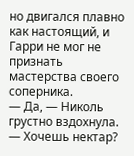но двигался плавно как настоящий, и Гарри не мог не признать мастерства своего соперника.
— Да, — Николь грустно вздохнула.
— Хочешь нектар?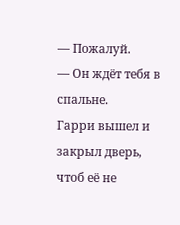— Пожалуй.
— Он ждёт тебя в спальне.
Гарри вышел и закрыл дверь, чтоб её не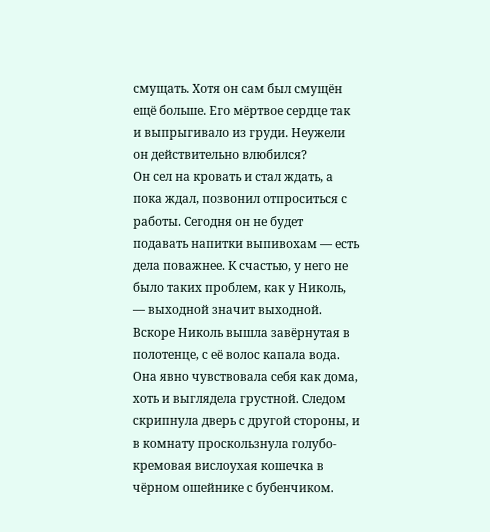смущать. Хотя он сам был смущëн ещё больше. Его мëртвое сердце так и выпрыгивало из груди. Неужели он действительно влюбился?
Он сел на кровать и стал ждать, а пока ждал, позвонил отпроситься с работы. Сегодня он не будет подавать напитки выпивохам — есть дела поважнее. К счастью, у него не было таких проблем, как у Николь, — выходной значит выходной.
Вскоре Николь вышла завëрнутая в полотенце, с её волос капала вода. Она явно чувствовала себя как дома, хоть и выглядела грустной. Следом скрипнула дверь с другой стороны, и в комнату проскользнула голубо-кремовая вислоухая кошечка в чëрном ошейнике с бубенчиком.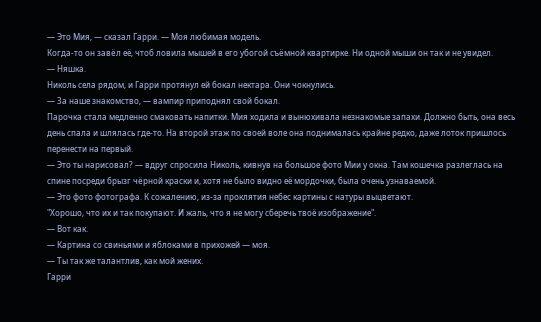— Это Мия, — сказал Гарри. — Моя любимая модель.
Когда-то он завëл её, чтоб ловила мышей в его убогой съëмной квартирке. Ни одной мыши он так и не увидел.
— Няшка.
Николь села рядом, и Гарри протянул ей бокал нектара. Они чокнулись.
— За наше знакомство, — вампир приподнял свой бокал.
Парочка стала медленно смаковать напитки. Мия ходила и вынюхивала незнакомые запахи. Должно быть, она весь день спала и шлялась где-то. На второй этаж по своей воле она поднималась крайне редко, даже лоток пришлось перенести на первый.
— Это ты нарисовал? — вдруг спросила Николь, кивнув на большое фото Мии у окна. Там кошечка разлеглась на спине посреди брызг чëрной краски и, хотя не было видно её мордочки, была очень узнаваемой.
— Это фото фотографа. К сожалению, из-за проклятия небес картины с натуры выцветают.
"Хорошо, что их и так покупают. И жаль, что я не могу сберечь твоё изображение".
— Вот как.
— Картина со свиньями и яблоками в прихожей — моя.
— Ты так же талантлив, как мой жених.
Гарри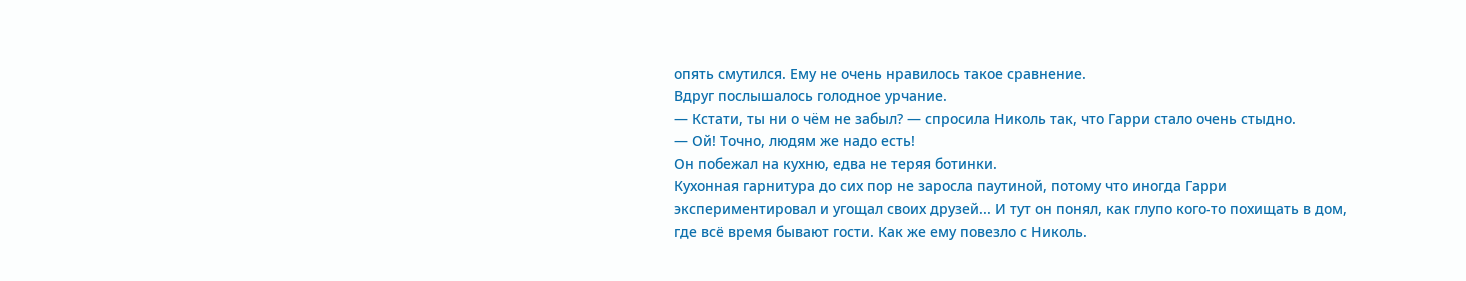опять смутился. Ему не очень нравилось такое сравнение.
Вдруг послышалось голодное урчание.
— Кстати, ты ни о чëм не забыл? — спросила Николь так, что Гарри стало очень стыдно.
— Ой! Точно, людям же надо есть!
Он побежал на кухню, едва не теряя ботинки.
Кухонная гарнитура до сих пор не заросла паутиной, потому что иногда Гарри экспериментировал и угощал своих друзей... И тут он понял, как глупо кого-то похищать в дом, где всё время бывают гости. Как же ему повезло с Николь.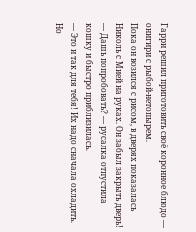Гарри решил приготовить своë коронное блюдо — онигири с рыбой-нетопырем.
Пока он возился с рисом, в дверях показалась Николь с Мией на руках. Он забыл закрыть дверь!
— Дашь попробовать? — русалка отпустила кошку и быстро приблизилась.
— Это и так для тебя! Их надо сначала охладить.
Но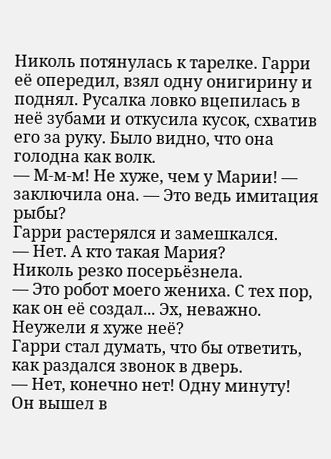Николь потянулась к тарелке. Гарри её опередил, взял одну онигирину и поднял. Русалка ловко вцепилась в неё зубами и откусила кусок, схватив его за руку. Было видно, что она голодна как волк.
— М-м-м! Не хуже, чем у Марии! — заключила она. — Это ведь имитация рыбы?
Гарри растерялся и замешкался.
— Нет. А кто такая Мария?
Николь резко посерьëзнела.
— Это робот моего жениха. С тех пор, как он её создал... Эх, неважно. Неужели я хуже неё?
Гарри стал думать, что бы ответить, как раздался звонок в дверь.
— Нет, конечно нет! Одну минуту!
Он вышел в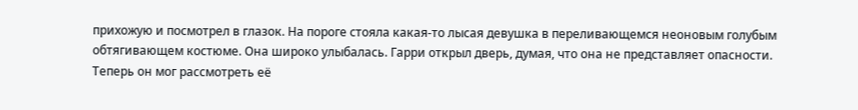прихожую и посмотрел в глазок. На пороге стояла какая-то лысая девушка в переливающемся неоновым голубым обтягивающем костюме. Она широко улыбалась. Гарри открыл дверь, думая, что она не представляет опасности.
Теперь он мог рассмотреть её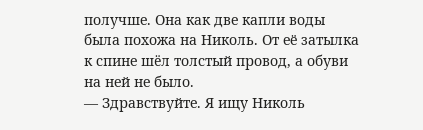получше. Она как две капли воды была похожа на Николь. От её затылка к спине шëл толстый провод, а обуви на ней не было.
— Здравствуйте. Я ищу Николь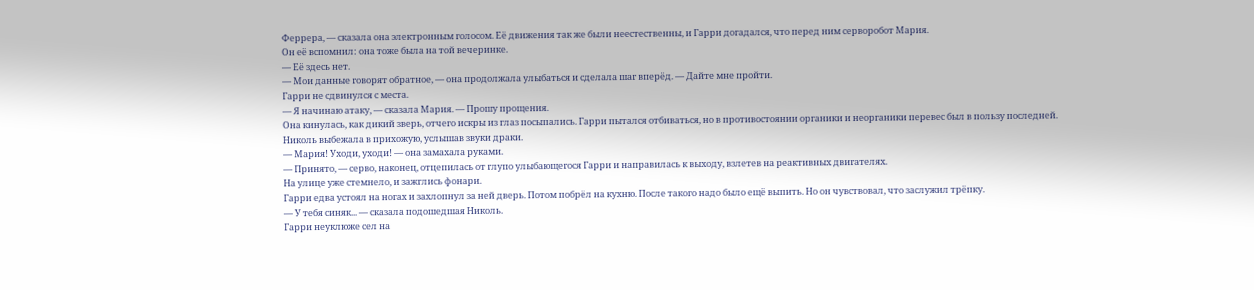Феррера, — сказала она электронным голосом. Её движения так же были неестественны, и Гарри догадался, что перед ним серворобот Мария.
Он её вспомнил: она тоже была на той вечеринке.
— Её здесь нет.
— Мои данные говорят обратное, — она продолжала улыбаться и сделала шаг вперёд. — Дайте мне пройти.
Гарри не сдвинулся с места.
— Я начинаю атаку, — сказала Мария. — Прошу прощения.
Она кинулась, как дикий зверь, отчего искры из глаз посыпались. Гарри пытался отбиваться, но в противостоянии органики и неорганики перевес был в пользу последней.
Николь выбежала в прихожую, услышав звуки драки.
— Мария! Уходи, уходи! — она замахала руками.
— Принято, — серво, наконец, отцепилась от глупо улыбающегося Гарри и направилась к выходу, взлетев на реактивных двигателях.
На улице уже стемнело, и зажглись фонари.
Гарри едва устоял на ногах и захлопнул за ней дверь. Потом побрëл на кухню. После такого надо было ещё выпить. Но он чувствовал, что заслужил трёпку.
— У тебя синяк... — сказала подошедшая Николь.
Гарри неуклюже сел на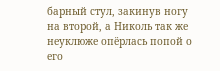барный стул, закинув ногу на второй, а Николь так же неуклюже опёрлась попой о его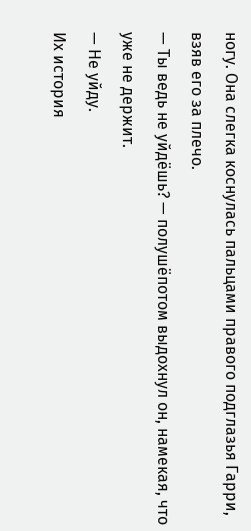ногу. Она слегка коснулась пальцами правого подглазья Гарри, взяв его за плечо.
— Ты ведь не уйдëшь? — полушëпотом выдохнул он, намекая, что уже не держит.
— Не уйду.
Их история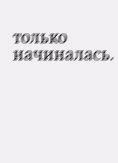только начиналась.